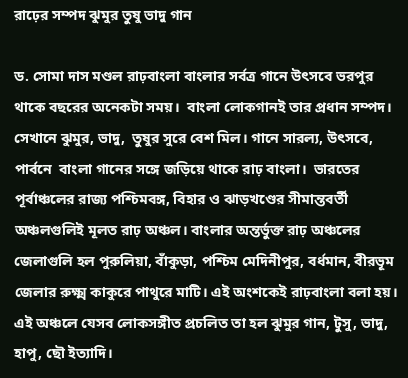রাঢ়ের সম্পদ ঝুমুর তুষু ভাদু গান

ড. সোমা দাস মণ্ডল রাঢ়বাংলা বাংলার সর্বত্র গানে উৎসবে ভরপুর থাকে বছরের অনেকটা সময়।  বাংলা লোকগানই তার প্রধান সম্পদ। সেখানে ঝুমুর, ভাদু,  তুষুর সুরে বেশ মিল। গানে সারল্য, উৎসবে, পার্বনে  বাংলা গানের সঙ্গে জড়িয়ে থাকে রাঢ় বাংলা।  ভারতের পূর্বাঞ্চলের রাজ্য পশ্চিমবঙ্গ, বিহার ও ঝাড়খণ্ডের সীমান্তবর্তী অঞ্চলগুলিই মূলত রাঢ় অঞ্চল। বাংলার অন্তর্ভুক্ত রাঢ় অঞ্চলের জেলাগুলি হল পুরুলিয়া, বাঁকুড়া, পশ্চিম মেদিনীপুর, বর্ধমান, বীরভূম জেলার রুক্ষ্ম কাকুরে পাথুরে মাটি। এই অংশকেই রাঢ়বাংলা বলা হয়। এই অঞ্চলে যেসব লোকসঙ্গীত প্রচলিত তা হল ঝুমুর গান, টুসু, ভাদু, হাপু, ছৌ ইত্যাদি।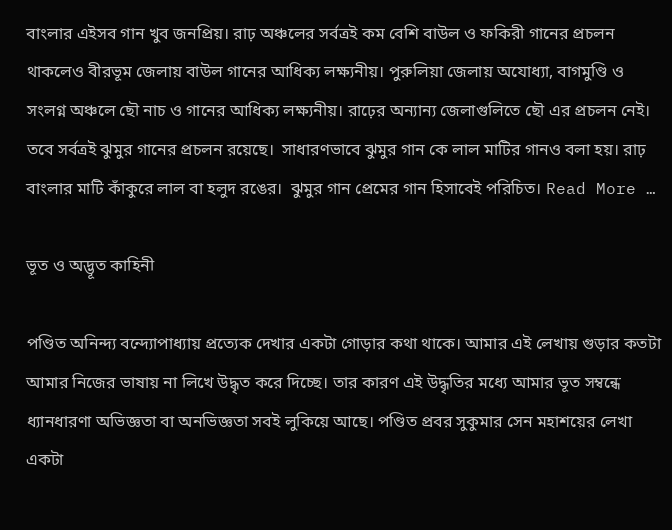বাংলার এইসব গান খুব জনপ্রিয়। রাঢ় অঞ্চলের সর্বত্রই কম বেশি বাউল ও ফকিরী গানের প্রচলন থাকলেও বীরভূম জেলায় বাউল গানের আধিক্য লক্ষ্যনীয়। পুরুলিয়া জেলায় অযোধ্যা, বাগমুণ্ডি ও সংলগ্ন অঞ্চলে ছৌ নাচ ও গানের আধিক্য লক্ষ্যনীয়। রাঢ়ের অন্যান্য জেলাগুলিতে ছৌ এর প্রচলন নেই। তবে সর্বত্রই ঝুমুর গানের প্রচলন রয়েছে।  সাধারণভাবে ঝুমুর গান কে লাল মাটির গানও বলা হয়। রাঢ় বাংলার মাটি কাঁকুরে লাল বা হলুদ রঙের।  ঝুমুর গান প্রেমের গান হিসাবেই পরিচিত। Read More …

ভূত ও অদ্ভূত কাহিনী

পণ্ডিত অনিন্দ্য বন্দ্যোপাধ্যায় প্রত্যেক দেখার একটা গোড়ার কথা থাকে। আমার এই লেখায় গুড়ার কতটা আমার নিজের ভাষায় না লিখে উদ্ধৃত করে দিচ্ছে। তার কারণ এই উদ্ধৃতির মধ্যে আমার ভূত সম্বন্ধে ধ্যানধারণা অভিজ্ঞতা বা অনভিজ্ঞতা সবই লুকিয়ে আছে। পণ্ডিত প্রবর সুকুমার সেন মহাশয়ের লেখা একটা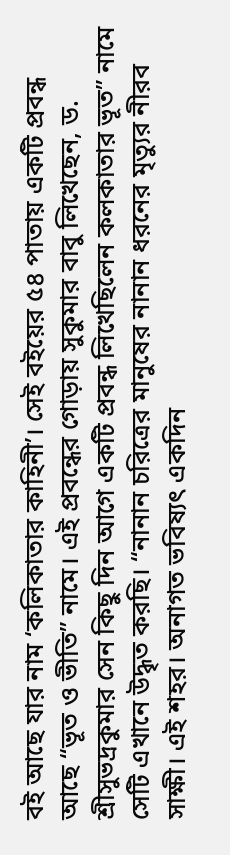বই আছে যার নাম ‘কলিকাতার কাহিনী’। সেই বইয়ের ৫৪ পাতায় একটি প্রবন্ধ আছে “ভূত ও ভীতি” নামে। এই প্রবন্ধের গোড়ায় সুকুমার বাবু লিখেছেন, ড. শ্রীসুভদ্রকুমার সেন কিছু দিন আগে একটি প্রবন্ধ লিখেছিলেন কলকাতার ভূত” নামে সেটি এখানে উদ্ধৃত করছি। “নানান চরিত্রের মানুষের নানান ধরনের মৃত্যুর নীরব সাক্ষী। এই শহর। অনাগত ভবিষ্যৎ একদিন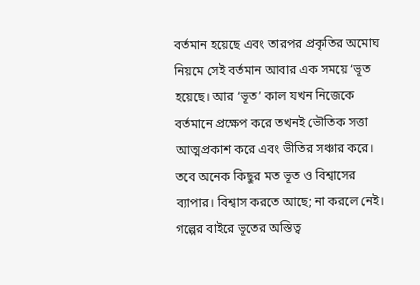বর্তমান হয়েছে এবং তারপর প্রকৃতির অমোঘ নিয়মে সেই বর্তমান আবার এক সময়ে ‘ভূত হয়েছে। আর ‘ভূত’ কাল যখন নিজেকে বর্তমানে প্রক্ষেপ করে তখনই ভৌতিক সত্তা আত্মপ্রকাশ করে এবং ভীতির সঞ্চার করে। তবে অনেক কিছুর মত ভূত ও বিশ্বাসের ব্যাপার। বিশ্বাস করতে আছে; না করলে নেই। গল্পের বাইরে ভূতের অস্তিত্ব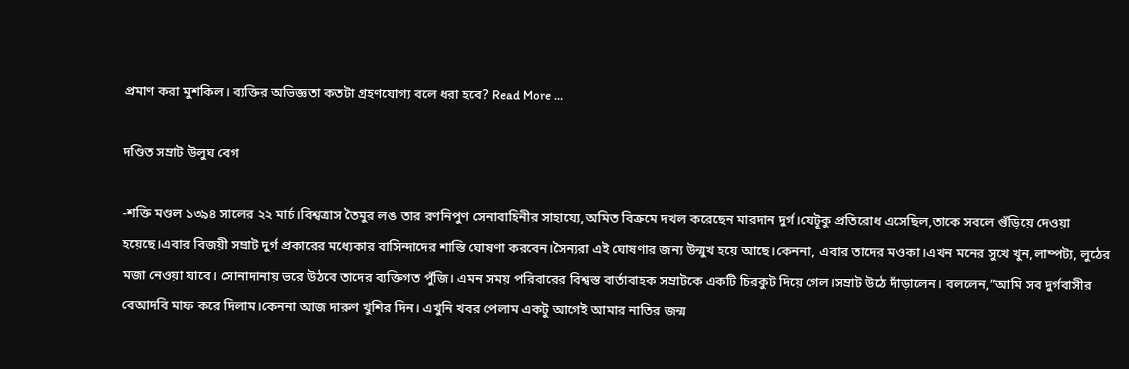প্রমাণ করা মুশকিল। ব্যক্তির অভিজ্ঞতা কতটা গ্রহণযোগ্য বলে ধরা হবে? Read More …

দণ্ডিত সম্রাট উলুঘ বেগ

-শক্তি মণ্ডল ১৩৯৪ সালের ২২ মার্চ।বিশ্বত্রাস তৈমুর লঙ তার রণনিপুণ সেনাবাহিনীর সাহায্যে,অমিত বিক্রমে দখল করেছেন মারদান দুর্গ।যেটূকু প্রতিরোধ এসেছিল,তাকে সবলে গুঁড়িয়ে দেওয়া হয়েছে।এবার বিজয়ী সম্রাট দুর্গ প্রকারের মধ্যেকার বাসিন্দাদের শাস্তি ঘোষণা করবেন।সৈন্যরা এই ঘোষণার জন্য উন্মুখ হয়ে আছে।কেননা, এবার তাদের মওকা।এখন মনের সুখে খুন,লাম্পট্য, লুঠের মজা নেওয়া যাবে। সোনাদানায় ভরে উঠবে তাদের ব্যক্তিগত পুঁজি। এমন সময় পরিবারের বিশ্বস্ত বার্তাবাহক সম্রাটকে একটি চিরকুট দিয়ে গেল।সম্রাট উঠে দাঁড়ালেন। বললেন,”আমি সব দুর্গবাসীর বেআদবি মাফ করে দিলাম।কেননা আজ দারুণ খুশির দিন। এখুনি খবর পেলাম একটু আগেই আমার নাতির জন্ম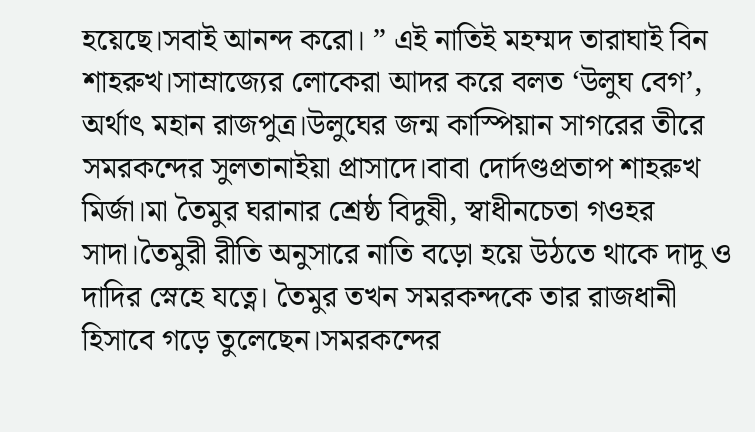হয়েছে।সবাই আনন্দ করো। ” এই নাতিই মহম্মদ তারাঘাই বিন শাহরুখ।সাম্রাজ্যের লোকেরা আদর করে বলত ‘উলুঘ বেগ’, অর্থাৎ মহান রাজপুত্র।উলুঘের জন্ম কাস্পিয়ান সাগরের তীরে সমরকন্দের সুলতানাইয়া প্রাসাদে।বাবা দোর্দণ্ডপ্রতাপ শাহরুখ মির্জা।মা তৈমুর ঘরানার শ্রেষ্ঠ বিদুষী, স্বাধীনচেতা গওহর সাদা।তৈমুরী রীতি অনুসারে নাতি বড়ো হয়ে উঠতে থাকে দাদু ও দাদির স্নেহে যত্নে। তৈমুর তখন সমরকন্দকে তার রাজধানী হিসাবে গড়ে তুলেছেন।সমরকন্দের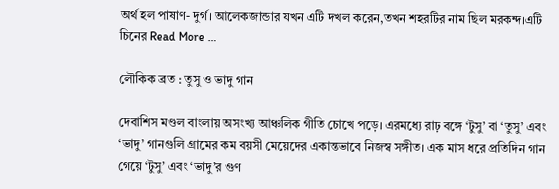অর্থ হল পাষাণ- দুর্গ। আলেকজান্ডার যখন এটি দখল করেন,তখন শহরটির নাম ছিল মরকন্দ।এটি চিনের Read More …

লৌকিক ব্রত : তুসু ও ভাদু গান

দেবাশিস মণ্ডল বাংলায় অসংখ্য আঞ্চলিক গীতি চোখে পড়ে। এরমধ্যে রাঢ় বঙ্গে ‘টুসু’ বা ‘তুসু’ এবং ‘ভাদু’ গানগুলি গ্রামের কম বয়সী মেয়েদের একান্তভাবে নিজস্ব সঙ্গীত। এক মাস ধরে প্রতিদিন গান গেয়ে ‘টুসু’ এবং ‘ভাদু’র গুণ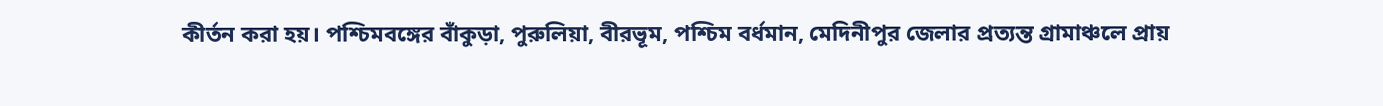কীর্তন করা হয়। পশ্চিমবঙ্গের বাঁকুড়া, পুরুলিয়া, বীরভূম, পশ্চিম বর্ধমান, মেদিনীপুর জেলার প্রত্যন্ত গ্রামাঞ্চলে প্রায়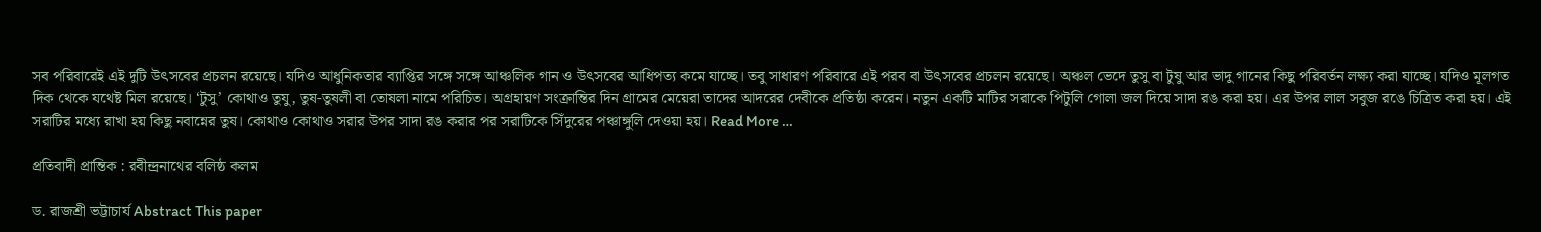সব পরিবারেই এই দুটি উৎসবের প্রচলন রয়েছে। যদিও আধুনিকতার ব্যাপ্তির সঙ্গে সঙ্গে আঞ্চলিক গান ও উৎসবের আধিপত্য কমে যাচ্ছে। তবু সাধারণ পরিবারে এই পরব বা উৎসবের প্রচলন রয়েছে। অঞ্চল ভেদে তুসু বা টুষু আর ভাদু গানের কিছু পরিবর্তন লক্ষ্য করা যাচ্ছে। যদিও মূলগত দিক থেকে যথেষ্ট মিল রয়েছে। ‘টুসু’ কোথাও তুযু, তুষ-তুষলী বা তোষলা নামে পরিচিত। অগ্রহায়ণ সংক্রান্তির দিন গ্রামের মেয়েরা তাদের আদরের দেবীকে প্রতিষ্ঠা করেন। নতুন একটি মাটির সরাকে পিটুলি গোলা জল দিয়ে সাদা রঙ করা হয়। এর উপর লাল সবুজ রঙে চিত্রিত করা হয়। এই সরাটির মধ্যে রাখা হয় কিছু নবান্নের তুষ। কোথাও কোথাও সরার উপর সাদা রঙ করার পর সরাটিকে সিঁদুরের পঞ্চাঙ্গুলি দেওয়া হয়। Read More …

প্রতিবাদী প্রান্তিক : রবীন্দ্রনাথের বলিষ্ঠ কলম

ড. রাজশ্রী ভট্টাচার্য Abstract This paper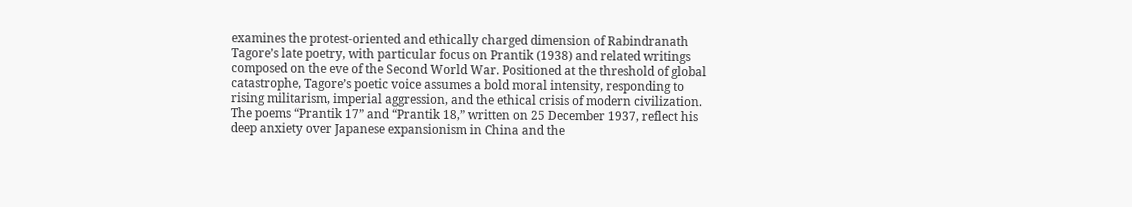examines the protest-oriented and ethically charged dimension of Rabindranath Tagore’s late poetry, with particular focus on Prantik (1938) and related writings composed on the eve of the Second World War. Positioned at the threshold of global catastrophe, Tagore’s poetic voice assumes a bold moral intensity, responding to rising militarism, imperial aggression, and the ethical crisis of modern civilization. The poems “Prantik 17” and “Prantik 18,” written on 25 December 1937, reflect his deep anxiety over Japanese expansionism in China and the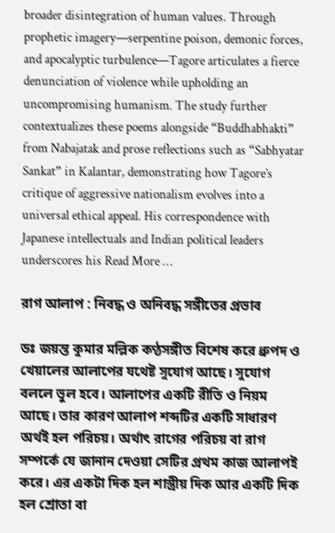broader disintegration of human values. Through prophetic imagery—serpentine poison, demonic forces, and apocalyptic turbulence—Tagore articulates a fierce denunciation of violence while upholding an uncompromising humanism. The study further contextualizes these poems alongside “Buddhabhakti” from Nabajatak and prose reflections such as “Sabhyatar Sankat” in Kalantar, demonstrating how Tagore’s critique of aggressive nationalism evolves into a universal ethical appeal. His correspondence with Japanese intellectuals and Indian political leaders underscores his Read More …

রাগ আলাপ : নিবদ্ধ ও অনিবদ্ধ সঙ্গীতের প্রভাব

ডঃ জয়ন্ত কুমার মল্লিক কণ্ঠসঙ্গীত বিশেষ করে ধ্রুপদ ও খেয়ালের আলাপের যথেষ্ট সুযোগ আছে। সুযোগ বললে ভুল হবে। আলাপের একটি রীতি ও নিয়ম আছে। তার কারণ আলাপ শব্দটির একটি সাধারণ অর্থই হল পরিচয়। অর্থাৎ রাগের পরিচয় বা রাগ সম্পর্কে যে জানান দেওয়া সেটির প্রথম কাজ আলাপই করে। এর একটা দিক হল শাস্ত্রীয় দিক আর একটি দিক হল শ্রোতা বা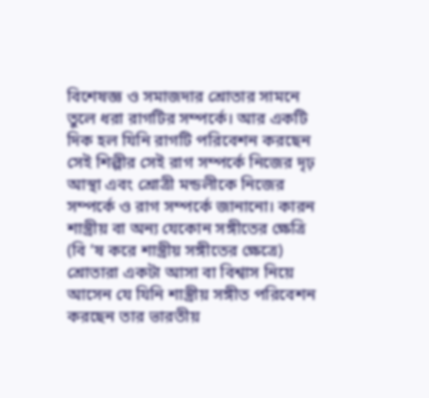বিশেষজ্ঞ ও সমাজদার শ্রোতার সামনে তুলে ধরা রাগটির সম্পর্কে। আর একটি দিক হল যিনি রাগটি পরিবেশন করছেন সেই শিল্পীর সেই রাগ সম্পর্কে নিজের দৃঢ় আস্থা এবং শ্রোত্রী মন্ডলীকে নিজের সম্পর্কে ও রাগ সম্পর্কে জানানো। কারন শাস্ত্রীয় বা অন্য যেকোন সঙ্গীতের ক্ষেত্রি (বি ‘ষ করে শাস্ত্রীয় সঙ্গীতের ক্ষেত্রে) শ্রোতারা একটা আসা বা বিশ্বাস নিয়ে আসেন যে যিনি শাস্ত্রীয় সঙ্গীত পরিবেশন করছেন তার ভারতীয়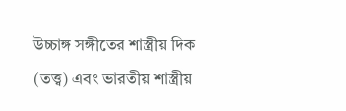উচ্চাঙ্গ সঙ্গীতের শাস্ত্রীয় দিক (তত্ত্ব) এবং ভারতীয় শাস্ত্রীয়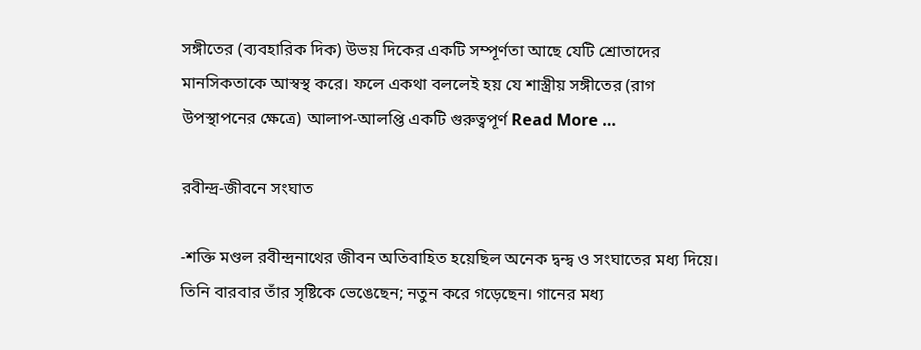সঙ্গীতের (ব্যবহারিক দিক) উভয় দিকের একটি সম্পূর্ণতা আছে যেটি শ্রোতাদের মানসিকতাকে আস্বস্থ করে। ফলে একথা বললেই হয় যে শাস্ত্রীয় সঙ্গীতের (রাগ উপস্থাপনের ক্ষেত্রে) আলাপ-আলপ্তি একটি গুরুত্বপূর্ণ Read More …

রবীন্দ্র-জীবনে সংঘাত

-শক্তি মণ্ডল রবীন্দ্রনাথের জীবন অতিবাহিত হয়েছিল অনেক দ্বন্দ্ব ও সংঘাতের মধ্য দিয়ে। তিনি বারবার তাঁর সৃষ্টিকে ভেঙেছেন; নতুন করে গড়েছেন। গানের মধ্য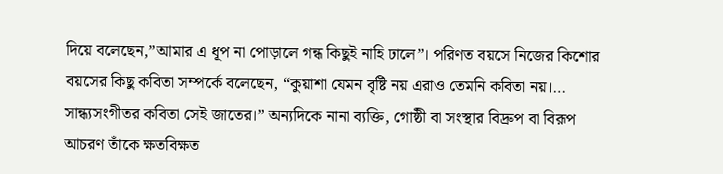দিয়ে বলেছেন,”আমার এ ধূপ না পোড়ালে গন্ধ কিছুই নাহি ঢালে”। পরিণত বয়সে নিজের কিশোর বয়সের কিছু কবিতা সম্পর্কে বলেছেন, “কুয়াশা যেমন বৃষ্টি নয় এরাও তেমনি কবিতা নয়।… সান্ধ্যসংগীতর কবিতা সেই জাতের।” অন্যদিকে নানা ব্যক্তি, গোষ্ঠী বা সংস্থার বিদ্রুপ বা বিরূপ আচরণ তাঁকে ক্ষতবিক্ষত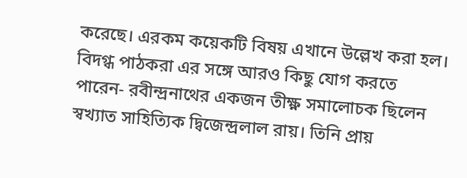করেছে। এরকম কয়েকটি বিষয় এখানে উল্লেখ করা হল। বিদগ্ধ পাঠকরা এর সঙ্গে আরও কিছু যোগ করতে পারেন- রবীন্দ্রনাথের একজন তীক্ষ্ণ সমালোচক ছিলেন স্বখ্যাত সাহিত্যিক দ্বিজেন্দ্রলাল রায়। তিনি প্রায়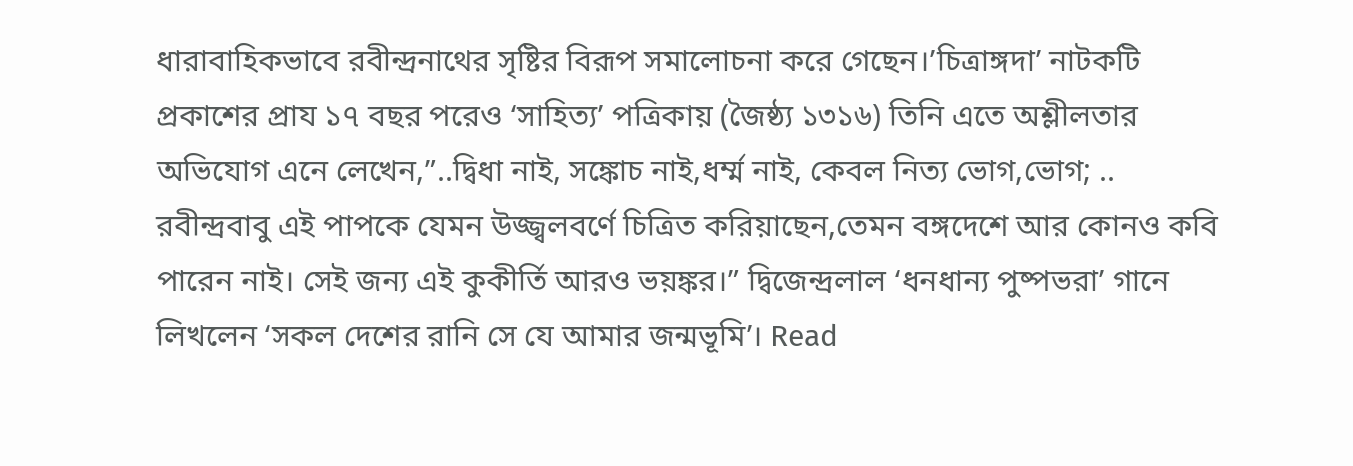ধারাবাহিকভাবে রবীন্দ্রনাথের সৃষ্টির বিরূপ সমালোচনা করে গেছেন।’চিত্রাঙ্গদা’ নাটকটি প্রকাশের প্রায ১৭ বছর পরেও ‘সাহিত্য’ পত্রিকায় (জৈষ্ঠ্য ১৩১৬) তিনি এতে অশ্লীলতার অভিযোগ এনে লেখেন,”..দ্বিধা নাই, সঙ্কোচ নাই,ধর্ম্ম নাই, কেবল নিত্য ভোগ,ভোগ; .. রবীন্দ্রবাবু এই পাপকে যেমন উজ্জ্বলবর্ণে চিত্রিত করিয়াছেন,তেমন বঙ্গদেশে আর কোনও কবি পারেন নাই। সেই জন্য এই কুকীর্তি আরও ভয়ঙ্কর।” দ্বিজেন্দ্রলাল ‘ধনধান্য পুষ্পভরা’ গানে লিখলেন ‘সকল দেশের রানি সে যে আমার জন্মভূমি’। Read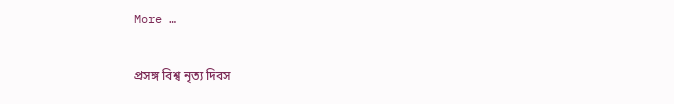More …

প্রসঙ্গ বিশ্ব নৃত্য দিবস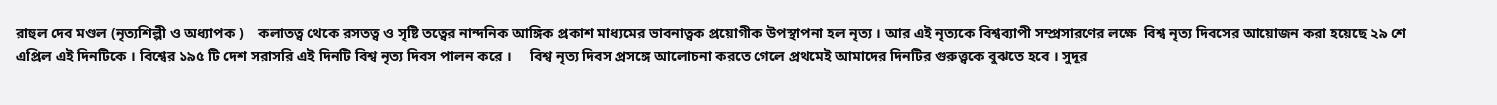রাহুল দেব মণ্ডল (নৃত্যশিল্পী ও অধ্যাপক )    কলাতত্ব থেকে রসতত্ব ও সৃষ্টি তত্বের নান্দনিক আঙ্গিক প্রকাশ মাধ্যমের ভাবনাত্বক প্রয়োগীক উপস্থাপনা হল নৃত্য । আর এই নৃত্যকে বিশ্বব্যাপী সম্প্রসারণের লক্ষে  বিশ্ব নৃত্য দিবসের আয়োজন করা হয়েছে ২৯ শে এপ্রিল এই দিনটিকে । বিশ্বের ১৯৫ টি দেশ সরাসরি এই দিনটি বিশ্ব নৃত্য দিবস পালন করে ।     বিশ্ব নৃত্য দিবস প্রসঙ্গে আলোচনা করতে গেলে প্রথমেই আমাদের দিনটির গুরুত্ত্বকে বুঝতে হবে । সুদূর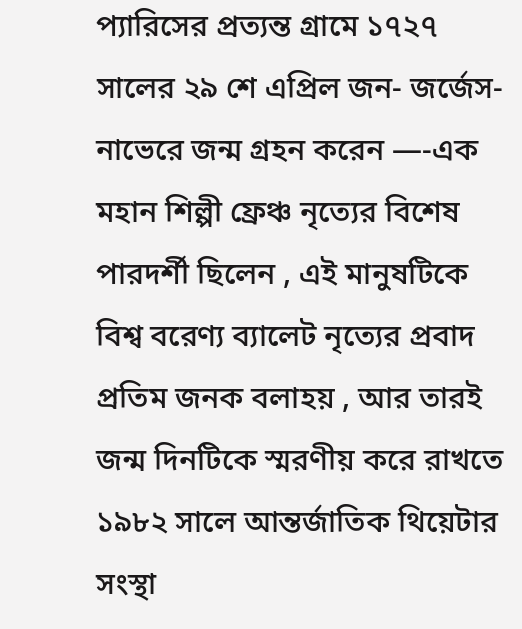প্যারিসের প্রত্যন্ত গ্রামে ১৭২৭ সালের ২৯ শে এপ্রিল জন- জর্জেস- নাভেরে জন্ম গ্রহন করেন —-এক মহান শিল্পী ফ্রেঞ্চ নৃত্যের বিশেষ পারদর্শী ছিলেন , এই মানুষটিকে বিশ্ব বরেণ্য ব্যালেট নৃত্যের প্রবাদ প্রতিম জনক বলাহয় , আর তারই জন্ম দিনটিকে স্মরণীয় করে রাখতে ১৯৮২ সালে আন্তর্জাতিক থিয়েটার সংস্থা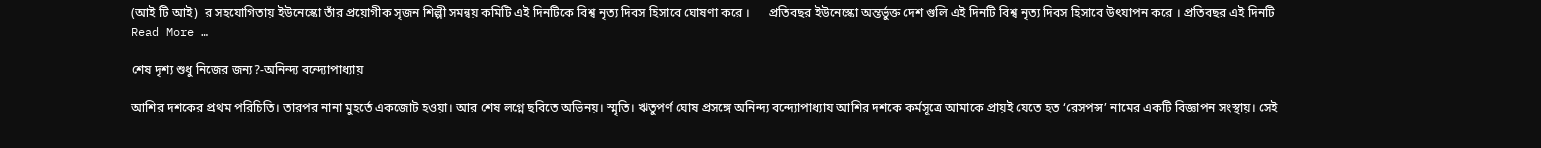(আই টি আই)  র সহযোগিতায় ইউনেস্কো তাঁর প্রয়োগীক সৃজন শিল্পী সমন্বয় কমিটি এই দিনটিকে বিশ্ব নৃত্য দিবস হিসাবে ঘোষণা করে ।      প্রতিবছর ইউনেস্কো অন্তর্ভুক্ত দেশ গুলি এই দিনটি বিশ্ব নৃত্য দিবস হিসাবে উৎযাপন করে । প্রতিবছর এই দিনটি Read More …

শেষ দৃশ্য শুধু নিজের জন্য?-অনিন্দ্য বন্দ্যোপাধ্যায়

আশির দশকের প্রথম পরিচিতি। তারপর নানা মুহর্তে একজোট হওয়া। আর শেষ লগ্নে ছবিতে অভিনয়। স্মৃতি। ঋতুপর্ণ ঘোষ প্রসঙ্গে অনিন্দ্য বন্দ্যোপাধ্যায আশির দশকে কর্মসূত্রে আমাকে প্রায়ই যেতে হত ‘রেসপন্স’ নামের একটি বিজ্ঞাপন সংস্থায়। সেই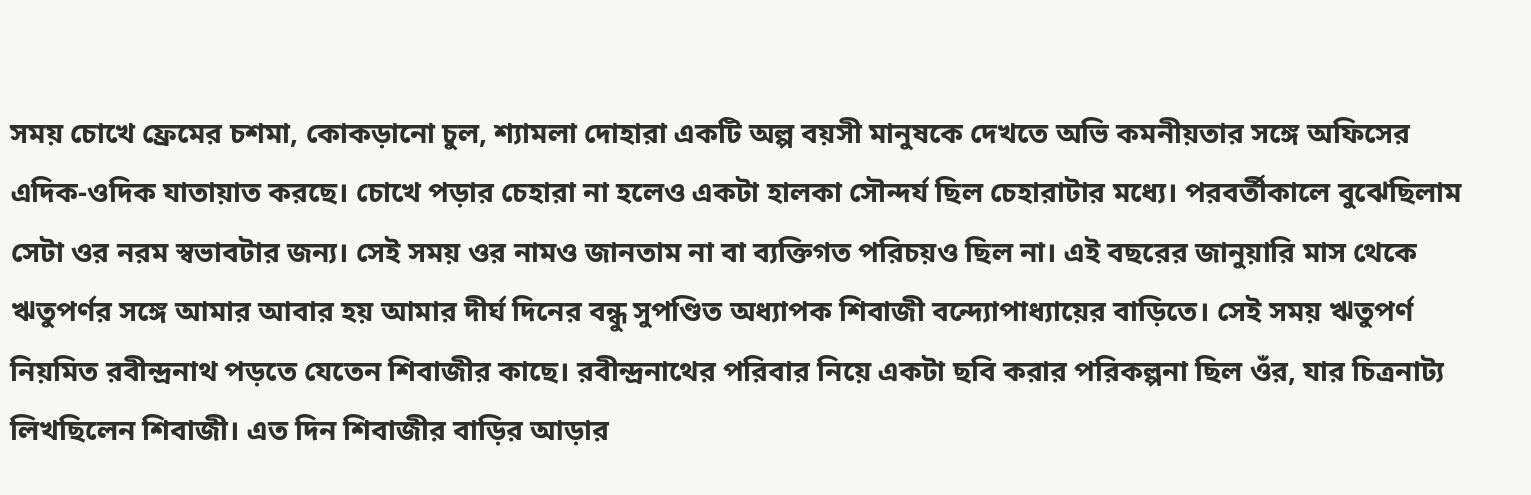সময় চোখে ফ্রেমের চশমা, কোকড়ানো চুল, শ্যামলা দোহারা একটি অল্প বয়সী মানুষকে দেখতে অভি কমনীয়তার সঙ্গে অফিসের এদিক-ওদিক যাতায়াত করছে। চোখে পড়ার চেহারা না হলেও একটা হালকা সৌন্দর্য ছিল চেহারাটার মধ্যে। পরবর্তীকালে বুঝেছিলাম সেটা ওর নরম স্বভাবটার জন্য। সেই সময় ওর নামও জানতাম না বা ব্যক্তিগত পরিচয়ও ছিল না। এই বছরের জানুয়ারি মাস থেকে ঋতুপর্ণর সঙ্গে আমার আবার হয় আমার দীর্ঘ দিনের বন্ধু সুপণ্ডিত অধ্যাপক শিবাজী বন্দ্যোপাধ্যায়ের বাড়িতে। সেই সময় ঋতুপর্ণ নিয়মিত রবীন্দ্রনাথ পড়তে যেতেন শিবাজীর কাছে। রবীন্দ্রনাথের পরিবার নিয়ে একটা ছবি করার পরিকল্পনা ছিল ওঁর, যার চিত্রনাট্য লিখছিলেন শিবাজী। এত দিন শিবাজীর বাড়ির আড়ার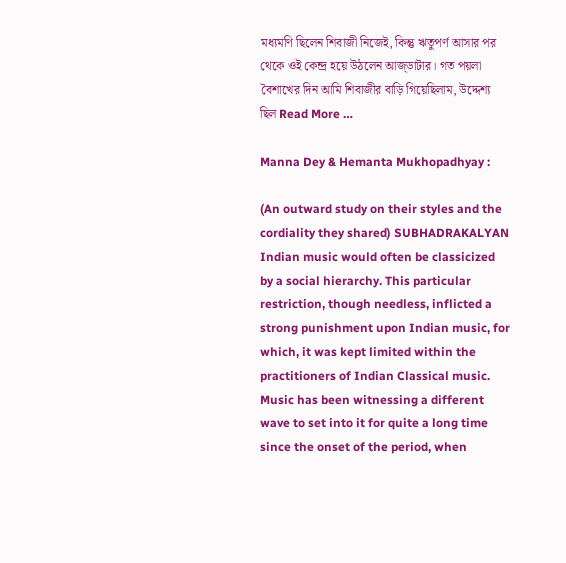মধ্যমণি ছিলেন শিবাজী নিজেই, কিন্তু ঋতুপর্ণ আসার পর থেকে ওই কেন্দ্র হয়ে উঠলেন আজ্ডাটার। গত পয়লা বৈশাখের দিন আমি শিবাজীর বাড়ি গিয়েছিলাম, উদ্দেশ্য ছিল Read More …

Manna Dey & Hemanta Mukhopadhyay :

(An outward study on their styles and the cordiality they shared) SUBHADRAKALYAN Indian music would often be classicized by a social hierarchy. This particular restriction, though needless, inflicted a strong punishment upon Indian music, for which, it was kept limited within the practitioners of Indian Classical music. Music has been witnessing a different wave to set into it for quite a long time since the onset of the period, when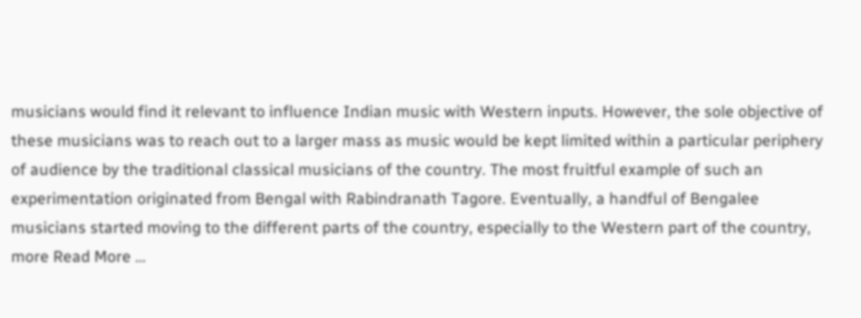musicians would find it relevant to influence Indian music with Western inputs. However, the sole objective of these musicians was to reach out to a larger mass as music would be kept limited within a particular periphery of audience by the traditional classical musicians of the country. The most fruitful example of such an experimentation originated from Bengal with Rabindranath Tagore. Eventually, a handful of Bengalee musicians started moving to the different parts of the country, especially to the Western part of the country, more Read More …